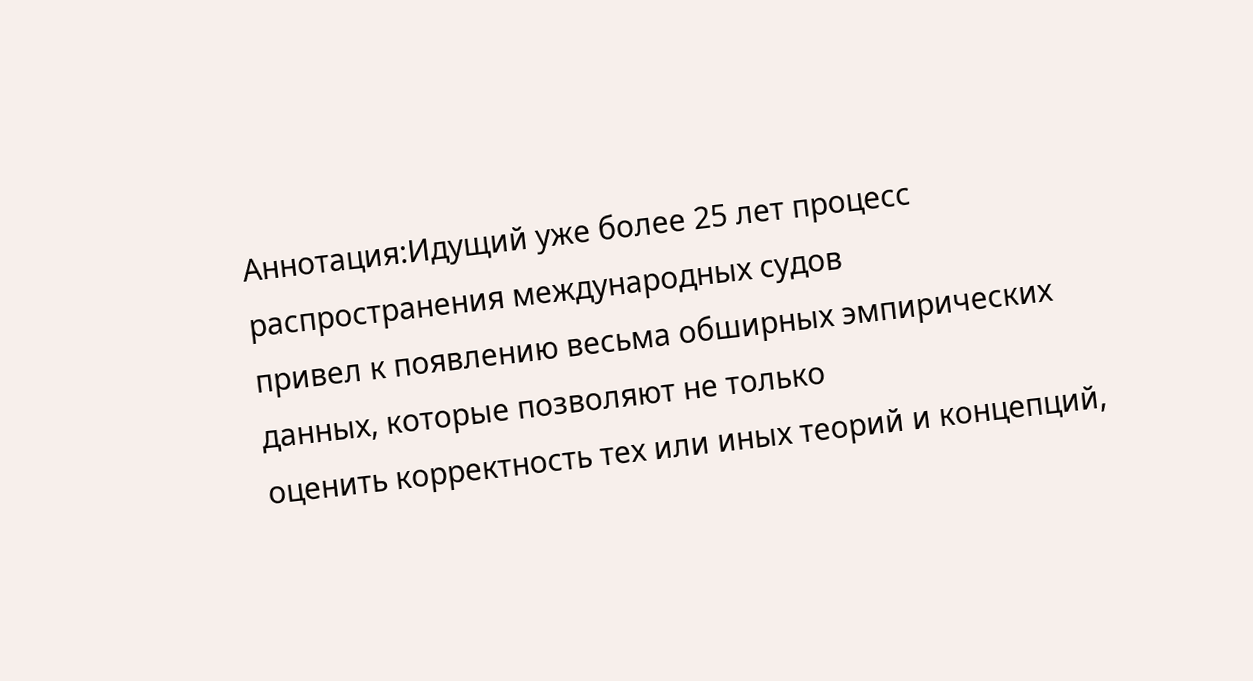Аннотация:Идущий уже более 25 лет процесс распространения международных судов
привел к появлению весьма обширных эмпирических данных, которые позволяют не только
оценить корректность тех или иных теорий и концепций,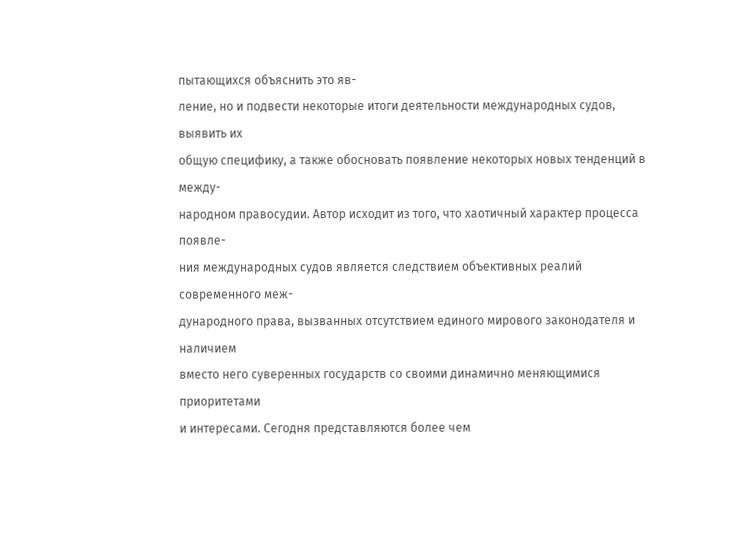пытающихся объяснить это яв-
ление, но и подвести некоторые итоги деятельности международных судов, выявить их
общую специфику, а также обосновать появление некоторых новых тенденций в между-
народном правосудии. Автор исходит из того, что хаотичный характер процесса появле-
ния международных судов является следствием объективных реалий современного меж-
дународного права, вызванных отсутствием единого мирового законодателя и наличием
вместо него суверенных государств со своими динамично меняющимися приоритетами
и интересами. Сегодня представляются более чем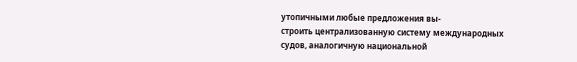утопичными любые предложения вы-
строить централизованную систему международных судов, аналогичную национальной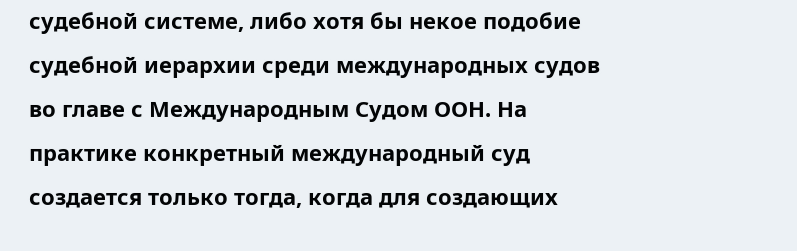судебной системе, либо хотя бы некое подобие судебной иерархии среди международных судов во главе с Международным Судом ООН. На практике конкретный международный суд создается только тогда, когда для создающих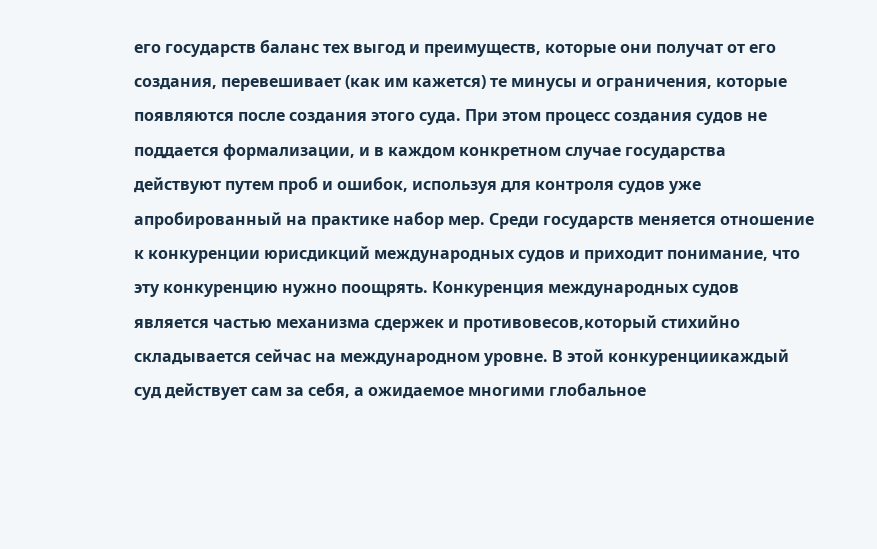его государств баланс тех выгод и преимуществ, которые они получат от его создания, перевешивает (как им кажется) те минусы и ограничения, которые появляются после создания этого суда. При этом процесс создания судов не поддается формализации, и в каждом конкретном случае государства действуют путем проб и ошибок, используя для контроля судов уже апробированный на практике набор мер. Среди государств меняется отношение к конкуренции юрисдикций международных судов и приходит понимание, что эту конкуренцию нужно поощрять. Конкуренция международных судов является частью механизма сдержек и противовесов,который стихийно складывается сейчас на международном уровне. В этой конкуренциикаждый суд действует сам за себя, а ожидаемое многими глобальное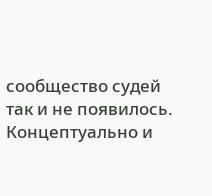сообщество судей
так и не появилось. Концептуально и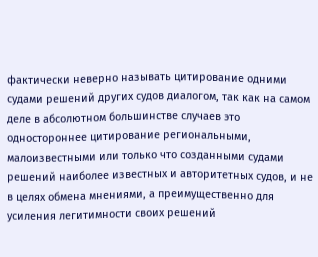фактически неверно называть цитирование одними судами решений других судов диалогом, так как на самом деле в абсолютном большинстве случаев это одностороннее цитирование региональными, малоизвестными или только что созданными судами решений наиболее известных и авторитетных судов, и не в целях обмена мнениями, а преимущественно для усиления легитимности своих решений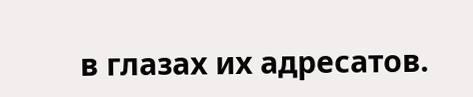в глазах их адресатов.